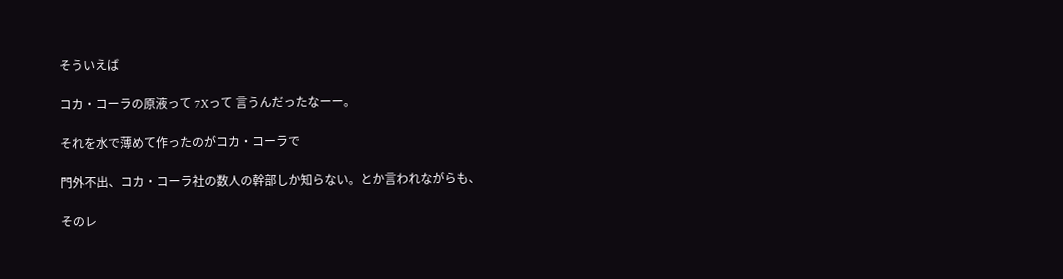そういえば

コカ・コーラの原液って 7Xって 言うんだったなーー。

それを水で薄めて作ったのがコカ・コーラで

門外不出、コカ・コーラ社の数人の幹部しか知らない。とか言われながらも、

そのレ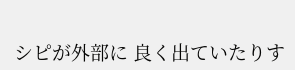シピが外部に 良く出ていたりす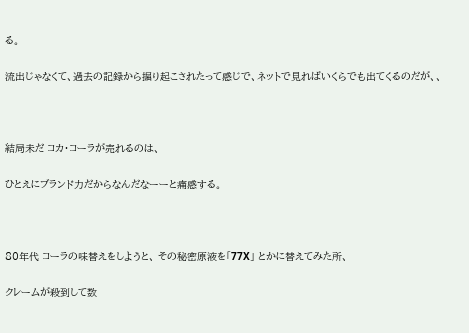る。

流出じゃなくて、過去の記録から掘り起こされたって感じで、ネットで見ればいくらでも出てくるのだが、、



結局未だ コカ・コーラが売れるのは、

ひとえにブランド力だからなんだなーーと痛感する。



80年代 コーラの味替えをしようと、 その秘密原液を「77X」 とかに替えてみた所、

クレームが殺到して数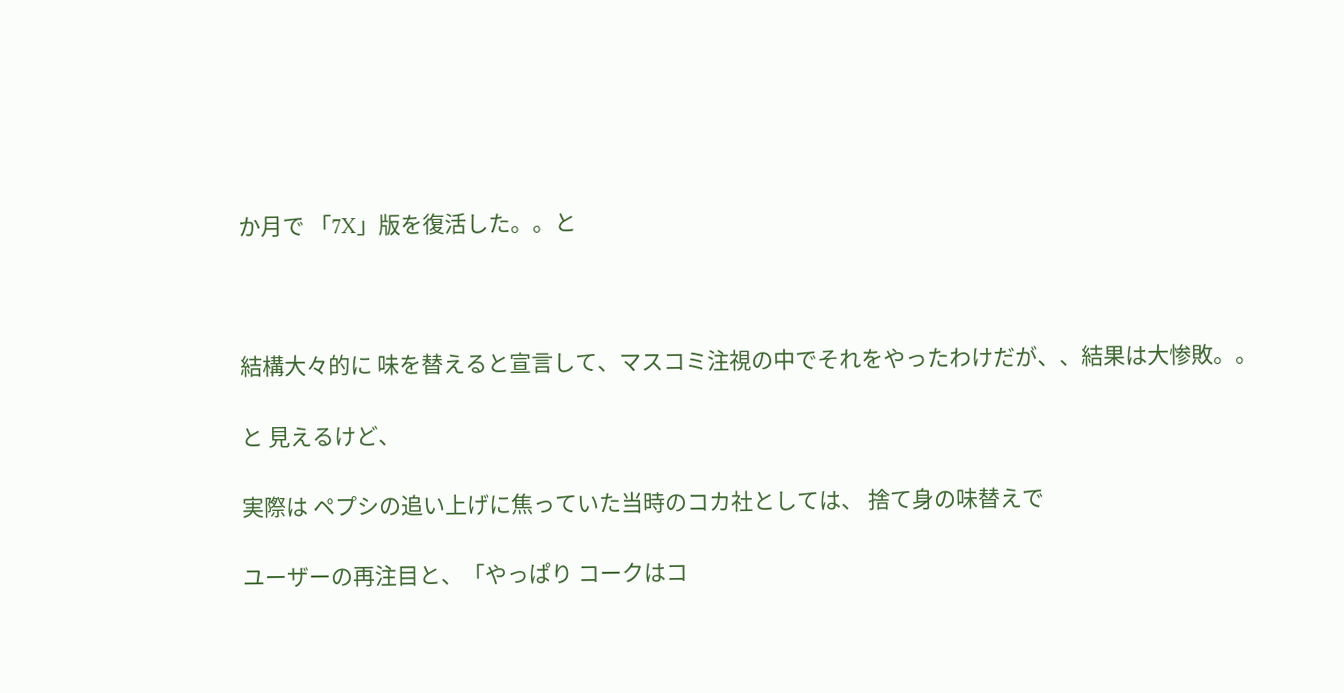か月で 「7X」版を復活した。。と



結構大々的に 味を替えると宣言して、マスコミ注視の中でそれをやったわけだが、、結果は大惨敗。。

と 見えるけど、

実際は ペプシの追い上げに焦っていた当時のコカ社としては、 捨て身の味替えで

ユーザーの再注目と、「やっぱり コークはコ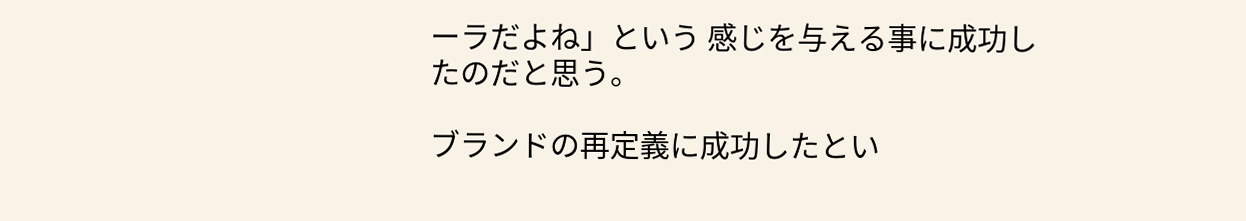ーラだよね」という 感じを与える事に成功したのだと思う。

ブランドの再定義に成功したとい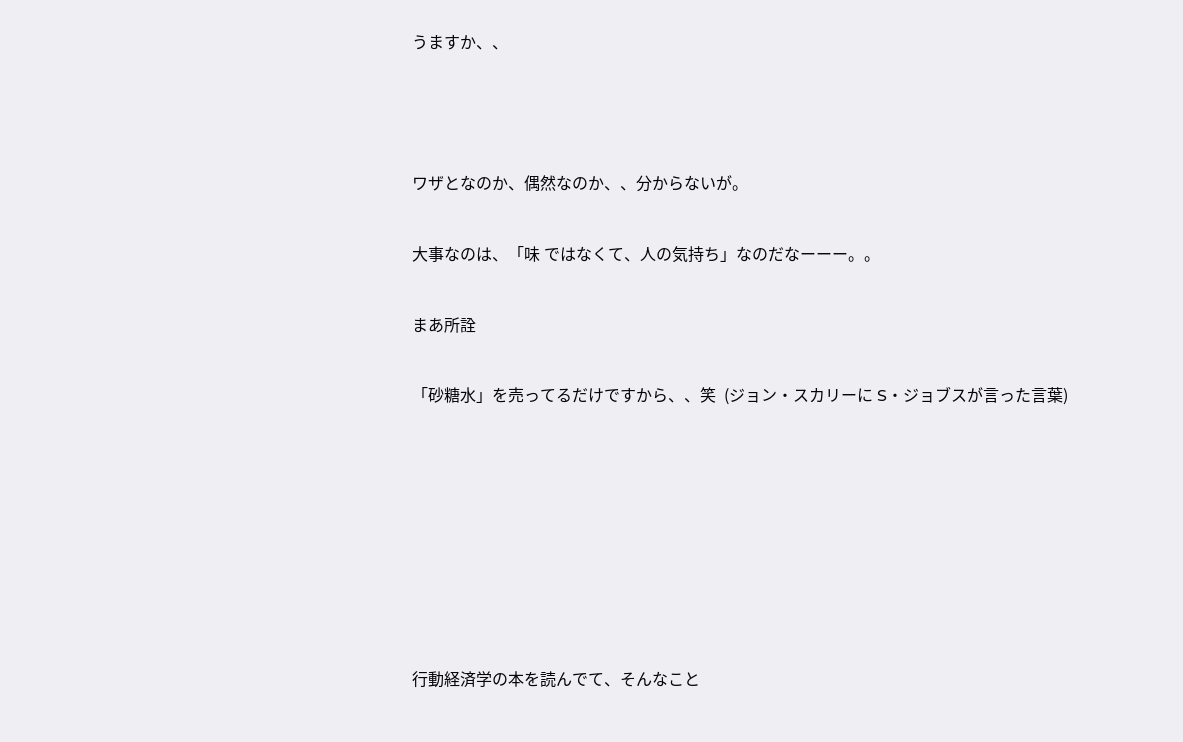うますか、、



ワザとなのか、偶然なのか、、分からないが。

大事なのは、「味 ではなくて、人の気持ち」なのだなーーー。。

まあ所詮

「砂糖水」を売ってるだけですから、、笑  (ジョン・スカリーに S・ジョブスが言った言葉)







行動経済学の本を読んでて、そんなこと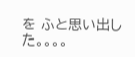を ふと思い出した。。。。